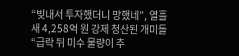“빚내서 투자했더니 망했네”, 열흘 새 4,258억 원 강제 청산된 개미들
“급락 뒤 미수 물량이 추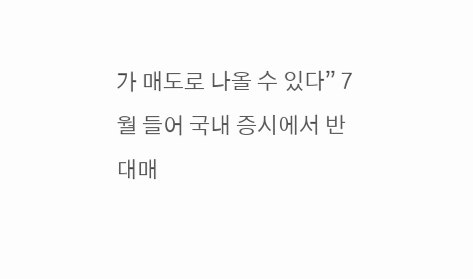가 매도로 나올 수 있다” 7월 들어 국내 증시에서 반대매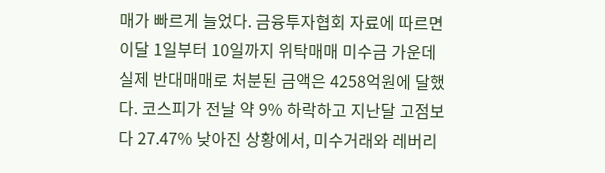매가 빠르게 늘었다. 금융투자협회 자료에 따르면 이달 1일부터 10일까지 위탁매매 미수금 가운데 실제 반대매매로 처분된 금액은 4258억원에 달했다. 코스피가 전날 약 9% 하락하고 지난달 고점보다 27.47% 낮아진 상황에서, 미수거래와 레버리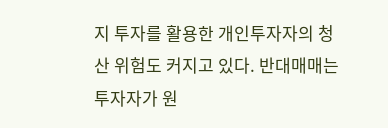지 투자를 활용한 개인투자자의 청산 위험도 커지고 있다. 반대매매는 투자자가 원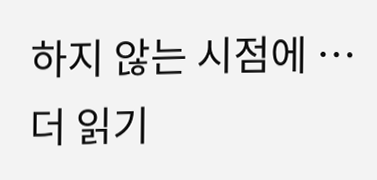하지 않는 시점에 … 더 읽기